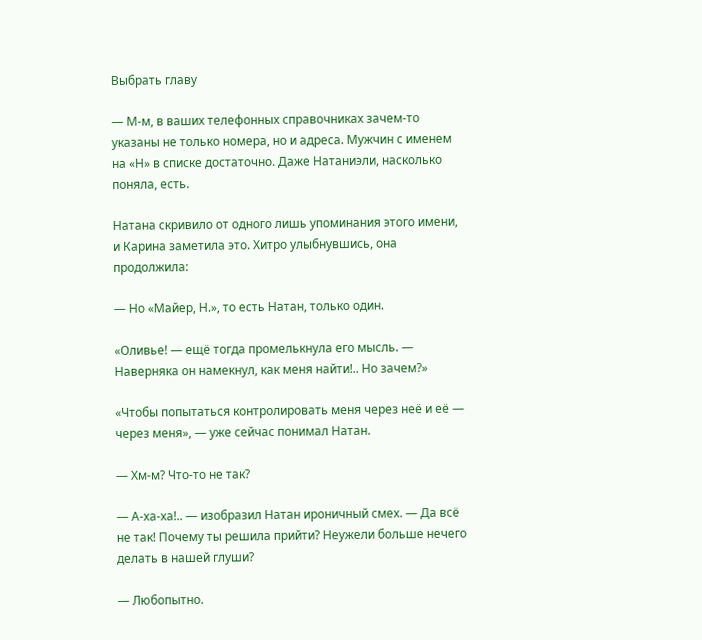Выбрать главу

— М‑м, в ваших телефонных справочниках зачем-то указаны не только номера, но и адреса. Мужчин с именем на «Н» в списке достаточно. Даже Натаниэли, насколько поняла, есть.

Натана скривило от одного лишь упоминания этого имени, и Карина заметила это. Хитро улыбнувшись, она продолжила:

— Но «Майер, Н.», то есть Натан, только один.

«Оливье! — ещё тогда промелькнула его мысль. — Наверняка он намекнул, как меня найти!.. Но зачем?»

«Чтобы попытаться контролировать меня через неё и её — через меня», — уже сейчас понимал Натан.

— Хм‑м? Что-то не так?

— А‑ха‑ха!.. — изобразил Натан ироничный смех. — Да всё не так! Почему ты решила прийти? Неужели больше нечего делать в нашей глуши?

— Любопытно.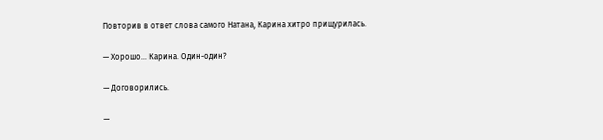Повторив в ответ слова самого Натана, Карина хитро прищурилась.

— Хорошо… Карина. Один-один?

— Договорились.

—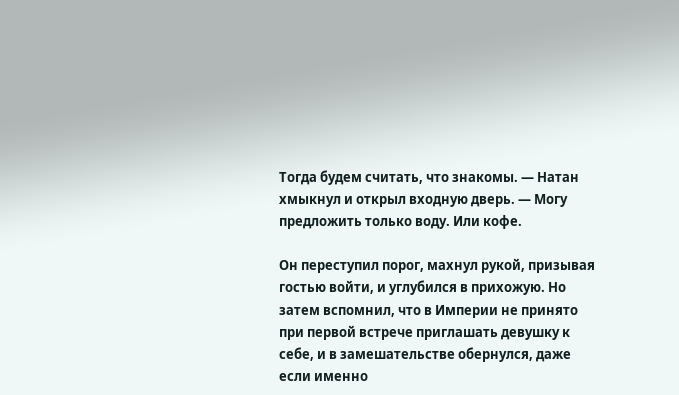Тогда будем считать, что знакомы. — Натан хмыкнул и открыл входную дверь. — Могу предложить только воду. Или кофе.

Он переступил порог, махнул рукой, призывая гостью войти, и углубился в прихожую. Но затем вспомнил, что в Империи не принято при первой встрече приглашать девушку к себе, и в замешательстве обернулся, даже если именно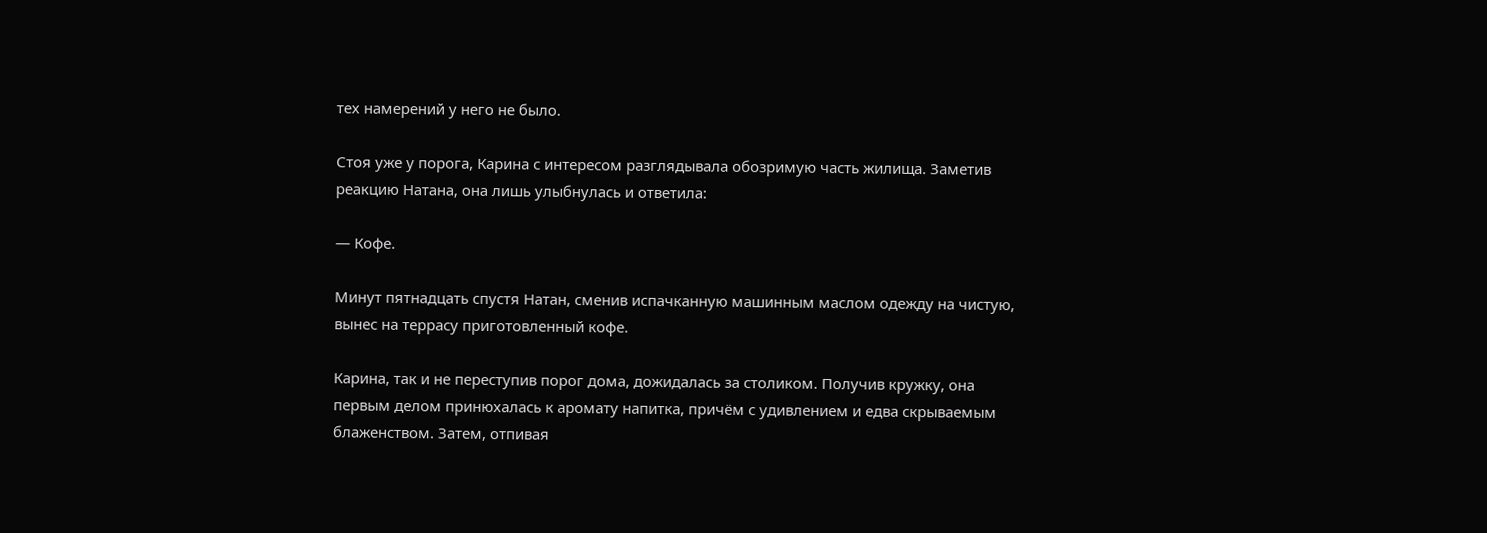тех намерений у него не было.

Стоя уже у порога, Карина с интересом разглядывала обозримую часть жилища. Заметив реакцию Натана, она лишь улыбнулась и ответила:

— Кофе.

Минут пятнадцать спустя Натан, сменив испачканную машинным маслом одежду на чистую, вынес на террасу приготовленный кофе.

Карина, так и не переступив порог дома, дожидалась за столиком. Получив кружку, она первым делом принюхалась к аромату напитка, причём с удивлением и едва скрываемым блаженством. Затем, отпивая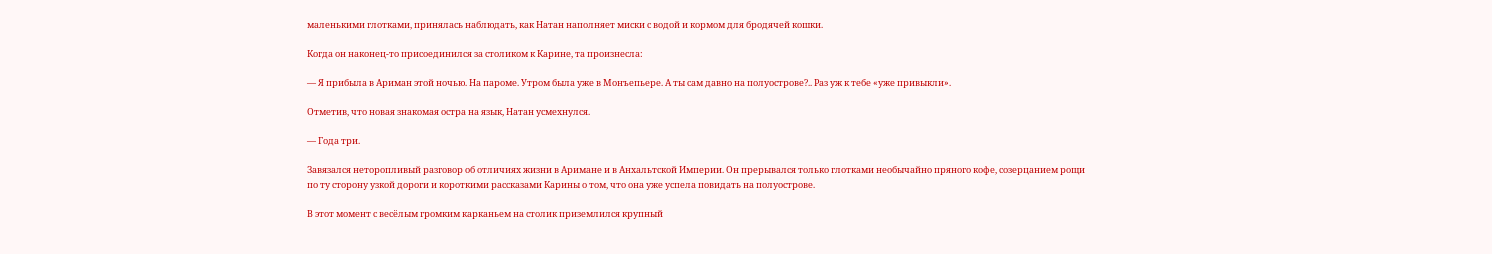маленькими глотками, принялась наблюдать, как Натан наполняет миски с водой и кормом для бродячей кошки.

Когда он наконец-то присоединился за столиком к Карине, та произнесла:

— Я прибыла в Ариман этой ночью. На пароме. Утром была уже в Монъепьере. А ты сам давно на полуострове?.. Раз уж к тебе «уже привыкли».

Отметив, что новая знакомая остра на язык, Натан усмехнулся.

— Года три.

Завязался неторопливый разговор об отличиях жизни в Аримане и в Анхальтской Империи. Он прерывался только глотками необычайно пряного кофе, созерцанием рощи по ту сторону узкой дороги и короткими рассказами Карины о том, что она уже успела повидать на полуострове.

В этот момент с весёлым громким карканьем на столик приземлился крупный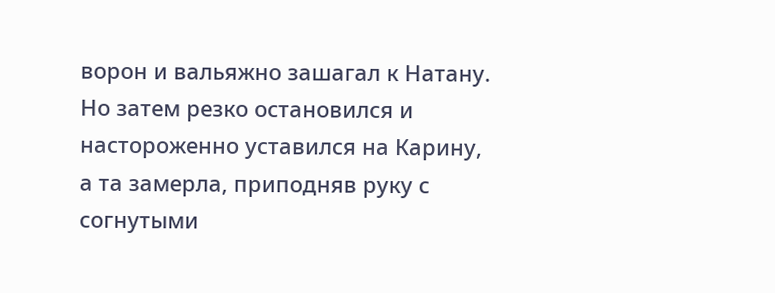ворон и вальяжно зашагал к Натану. Но затем резко остановился и настороженно уставился на Карину, а та замерла, приподняв руку с согнутыми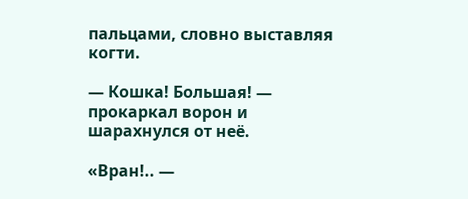пальцами, словно выставляя когти.

— Кошка! Большая! — прокаркал ворон и шарахнулся от неё.

«Вран!.. —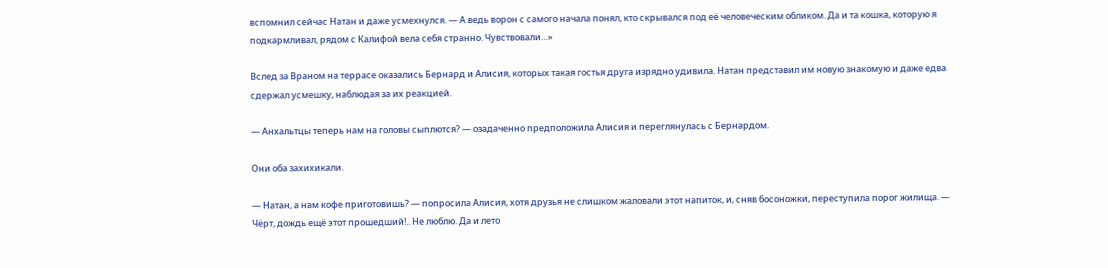вспомнил сейчас Натан и даже усмехнулся. — А ведь ворон с самого начала понял, кто скрывался под её человеческим обликом. Да и та кошка, которую я подкармливал, рядом с Калифой вела себя странно. Чувствовали…»

Вслед за Враном на террасе оказались Бернард и Алисия, которых такая гостья друга изрядно удивила. Натан представил им новую знакомую и даже едва сдержал усмешку, наблюдая за их реакцией.

— Анхальтцы теперь нам на головы сыплются? — озадаченно предположила Алисия и переглянулась с Бернардом.

Они оба захихикали.

— Натан, а нам кофе приготовишь? — попросила Алисия, хотя друзья не слишком жаловали этот напиток, и, сняв босоножки, переступила порог жилища. — Чёрт, дождь ещё этот прошедший!.. Не люблю. Да и лето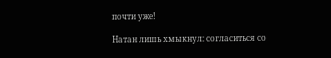почти уже!

Натан лишь хмыкнул: согласиться со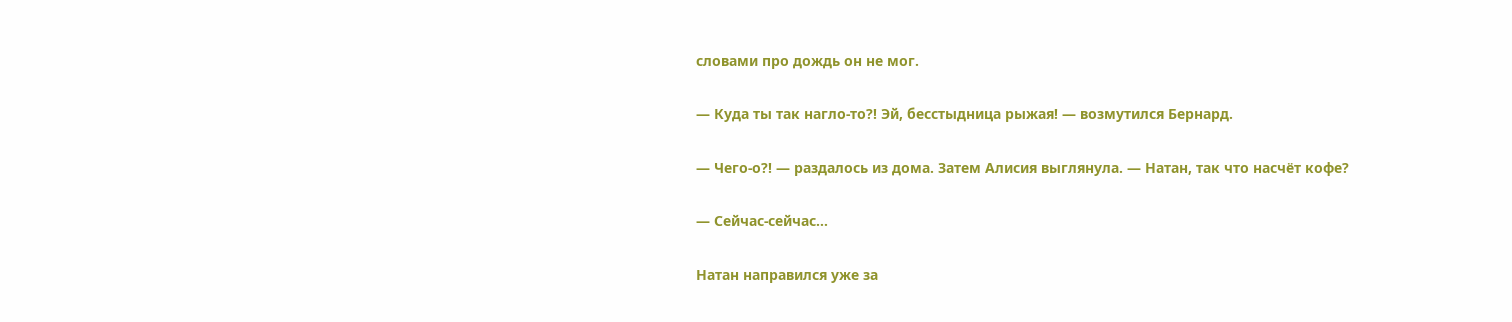словами про дождь он не мог.

— Куда ты так нагло-то?! Эй, бесстыдница рыжая! — возмутился Бернард.

— Чего‑о?! — раздалось из дома. Затем Алисия выглянула. — Натан, так что насчёт кофе?

— Сейчас-сейчас…

Натан направился уже за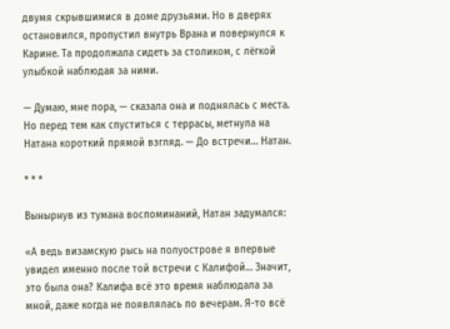двумя скрывшимися в доме друзьями. Но в дверях остановился, пропустил внутрь Врана и повернулся к Карине. Та продолжала сидеть за столиком, с лёгкой улыбкой наблюдая за ними.

— Думаю, мне пора, — сказала она и поднялась с места. Но перед тем как спуститься с террасы, метнула на Натана короткий прямой взгляд. — До встречи… Натан.

* * *

Вынырнув из тумана воспоминаний, Натан задумался:

«А ведь визамскую рысь на полуострове я впервые увидел именно после той встречи с Калифой… Значит, это была она? Калифа всё это время наблюдала за мной, даже когда не появлялась по вечерам. Я-то всё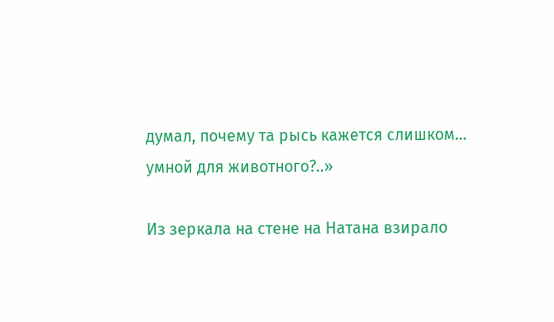думал, почему та рысь кажется слишком… умной для животного?..»

Из зеркала на стене на Натана взирало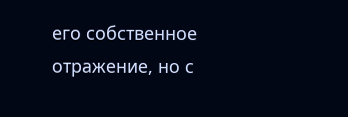его собственное отражение, но с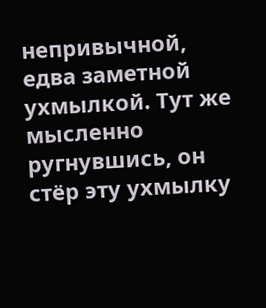непривычной, едва заметной ухмылкой. Тут же мысленно ругнувшись, он стёр эту ухмылку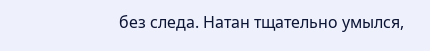без следа. Натан тщательно умылся,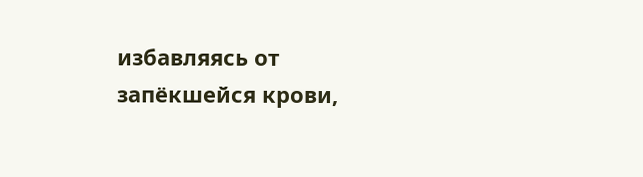избавляясь от запёкшейся крови,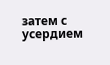затем с усердием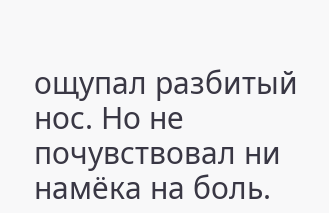ощупал разбитый нос. Но не почувствовал ни намёка на боль.